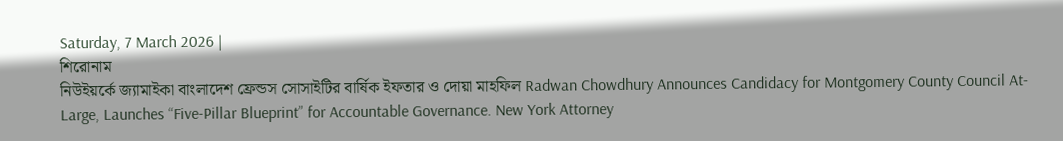Saturday, 7 March 2026 |
শিরোনাম
নিউইয়র্কে জ্যামাইকা বাংলাদেশ ফ্রেন্ডস সোসাইটির বার্ষিক ইফতার ও দোয়া মাহফিল Radwan Chowdhury Announces Candidacy for Montgomery County Council At-Large, Launches “Five-Pillar Blueprint” for Accountable Governance. New York Attorney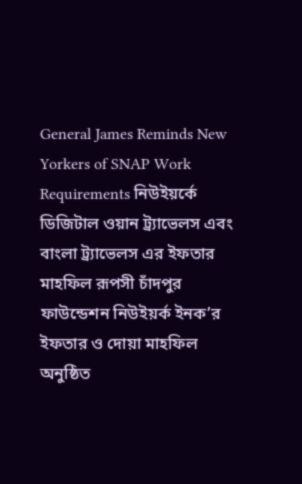General James Reminds New Yorkers of SNAP Work Requirements নিউইয়র্কে ডিজিটাল ওয়ান ট্র্যাভেলস এবং বাংলা ট্র্যাভেলস এর ইফতার মাহফিল রূপসী চাঁদপুর ফাউন্ডেশন নিউইয়র্ক ইনক’র ইফতার ও দোয়া মাহফিল অনুষ্ঠিত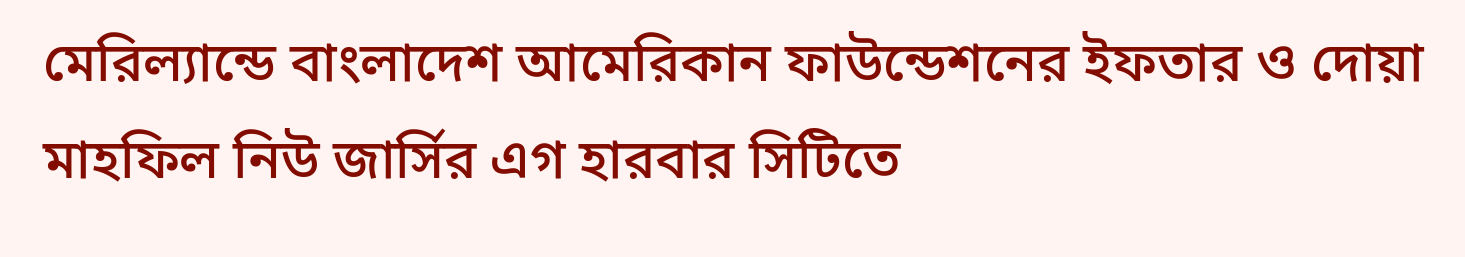মেরিল্যান্ডে বাংলাদেশ আমেরিকান ফাউন্ডেশনের ইফতার ও দোয়া মাহফিল নিউ জার্সির এগ হারবার সিটিতে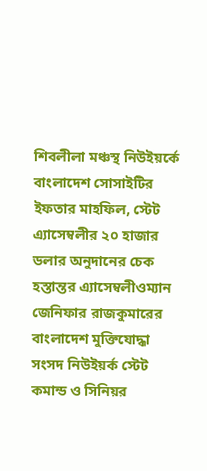শিবলীলা মঞ্চস্থ নিউইয়র্কে বাংলাদেশ সোসাইটির ইফতার মাহফিল, স্টেট এ্যাসেম্বলীর ২০ হাজার ডলার অনুদানের চেক হস্তান্তর এ্যাসেম্বলীওম্যান জেনিফার রাজকুমারের বাংলাদেশ মুক্তিযোদ্ধা সংসদ নিউইয়র্ক স্টেট কমান্ড ও সিনিয়র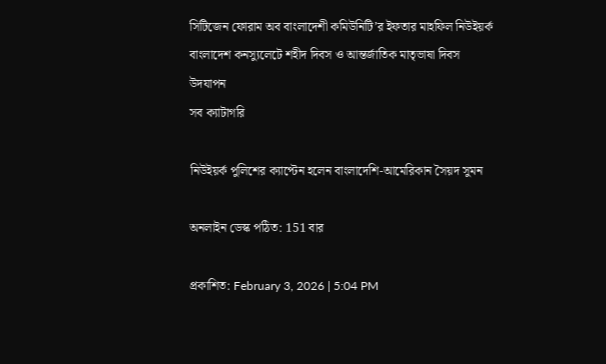সিটিজেন ফোরাম অব বাংলাদেশী কমিউনিটি’র ইফতার মাহফিল নিউইয়র্ক বাংলাদেশ কনস্যুলেটে শহীদ দিবস ও আন্তর্জাতিক মাতৃভাষা দিবস উদযাপন
সব ক্যাটাগরি

নিউইয়র্ক পুলিশের ক্যাপ্টেন হলেন বাংলাদেশি-আমেরিকান সৈয়দ সুমন

অনলাইন ডেস্ক পঠিত: 151 বার

প্রকাশিত: February 3, 2026 | 5:04 PM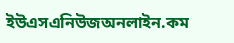ইউএসএনিউজঅনলাইন.কম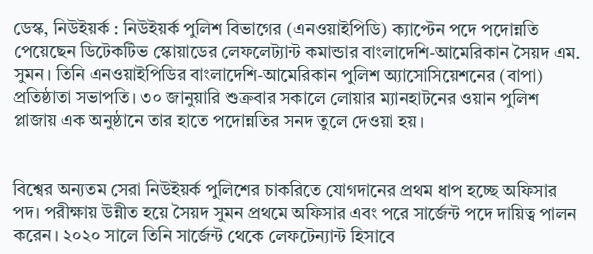ডেস্ক, নিউইয়র্ক : নিউইয়র্ক পুলিশ বিভাগের (এনওয়াইপিডি) ক্যাপ্টেন পদে পদোন্নতি পেয়েছেন ডিটেকটিভ স্কোয়াডের লেফলেট্যান্ট কমান্ডার বাংলাদেশি-আমেরিকান সৈয়দ এম. সুমন। তিনি এনওয়াইপিডির বাংলাদেশি-আমেরিকান পুলিশ অ্যাসোসিয়েশনের (বাপা) প্রতিষ্ঠাতা সভাপতি। ৩০ জানুয়ারি শুক্রবার সকালে লোয়ার ম্যানহাটনের ওয়ান পুলিশ প্লাজায় এক অনুষ্ঠানে তার হাতে পদোন্নতির সনদ তুলে দেওয়া হয়।


বিশ্বের অন্যতম সেরা নিউইয়র্ক পুলিশের চাকরিতে যোগদানের প্রথম ধাপ হচ্ছে অফিসার পদ। পরীক্ষায় উন্নীত হয়ে সৈয়দ সুমন প্রথমে অফিসার এবং পরে সার্জেন্ট পদে দায়িত্ব পালন করেন। ২০২০ সালে তিনি সার্জেন্ট থেকে লেফটেন্যান্ট হিসাবে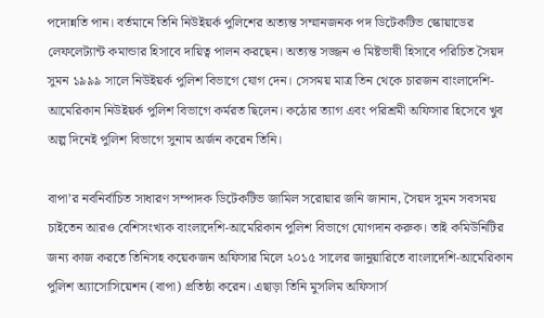পদোন্নতি পান। বর্তমানে তিনি নিউইয়র্ক পুলিশের অত্যন্ত সম্মানজনক পদ ডিটেকটিভ স্কোয়াডের লেফলেট্যান্ট কমান্ডার হিসাবে দায়িত্ব পালন করছেন। অত্যন্ত সজ্জন ও মিষ্টভাষী হিসাবে পরিচিত সৈয়দ সুমন ১৯৯৯ সালে নিউইয়র্ক পুলিশ বিভাগে যোগ দেন। সেসময় মাত্র তিন থেকে চারজন বাংলাদেশি-আমেরিকান নিউইয়র্ক পুলিশ বিভাগে কর্মরত ছিলেন। কঠোর ত্যাগ এবং পরিশ্রমী অফিসার হিসেবে খুব অল্প দিনেই পুলিশ বিভাগে সুনাম অর্জন করেন তিনি।

বাপা’র নবনির্বাচিত সাধারণ সম্পাদক ডিটেকটিভ জামিল সরোয়ার জনি জানান, সৈয়দ সুমন সবসময় চাইতেন আরও বেশিসংখ্যক বাংলাদেশি-আমেরিকান পুলিশ বিভাগে যোগদান করুক। তাই কমিউনিটির জন্য কাজ করতে তিনিসহ কয়েকজন অফিসার মিলে ২০১৫ সালের জানুয়ারিতে বাংলাদেশি-আমেরিকান পুলিশ অ্যাসোসিয়েশন (বাপা) প্রতিষ্ঠা করেন। এছাড়া তিনি মুসলিম অফিসার্স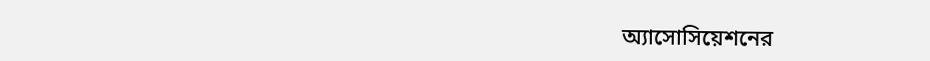অ্যাসোসিয়েশনের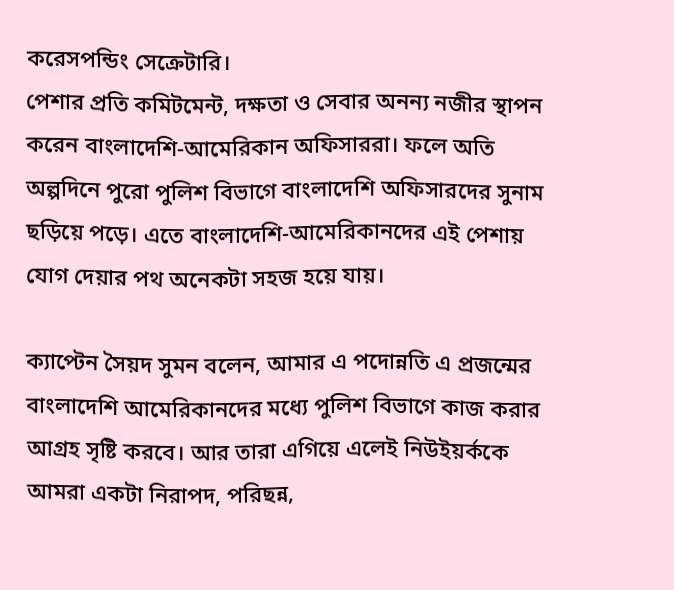করেসপন্ডিং সেক্রেটারি।
পেশার প্রতি কমিটমেন্ট, দক্ষতা ও সেবার অনন্য নজীর স্থাপন করেন বাংলাদেশি-আমেরিকান অফিসাররা। ফলে অতি অল্পদিনে পুরো পুলিশ বিভাগে বাংলাদেশি অফিসারদের সুনাম ছড়িয়ে পড়ে। এতে বাংলাদেশি-আমেরিকানদের এই পেশায় যোগ দেয়ার পথ অনেকটা সহজ হয়ে যায়।

ক্যাপ্টেন সৈয়দ সুমন বলেন, আমার এ পদোন্নতি এ প্রজন্মের বাংলাদেশি আমেরিকানদের মধ্যে পুলিশ বিভাগে কাজ করার আগ্রহ সৃষ্টি করবে। আর তারা এগিয়ে এলেই নিউইয়র্ককে আমরা একটা নিরাপদ, পরিছন্ন,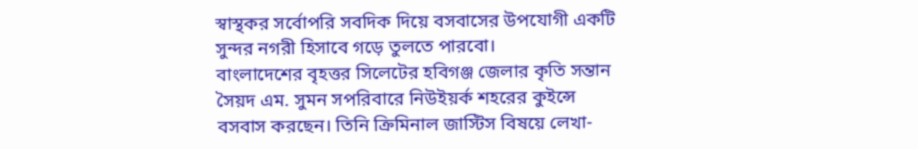স্বাস্থকর সর্বোপরি সবদিক দিয়ে বসবাসের উপযোগী একটি সুন্দর নগরী হিসাবে গড়ে তুলতে পারবো।
বাংলাদেশের বৃহত্তর সিলেটের হবিগঞ্জ জেলার কৃতি সন্তান সৈয়দ এম. সুমন সপরিবারে নিউইয়র্ক শহরের কুইন্সে বসবাস করছেন। তিনি ক্রিমিনাল জাস্টিস বিষয়ে লেখা-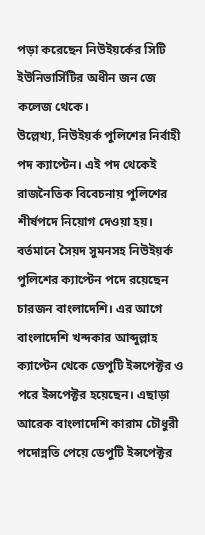পড়া করেছেন নিউইয়র্কের সিটি ইউনিভার্সিটির অধীন জন জে কলেজ থেকে।
উল্লেখ্য, নিউইয়র্ক পুলিশের নির্বাহী পদ ক্যাপ্টেন। এই পদ থেকেই রাজনৈতিক বিবেচনায় পুলিশের শীর্ষপদে নিয়োগ দেওয়া হয়। বর্তমানে সৈয়দ সুমনসহ নিউইয়র্ক পুলিশের ক্যাপ্টেন পদে রয়েছেন চারজন বাংলাদেশি। এর আগে বাংলাদেশি খন্দকার আব্দুল্লাহ ক্যাপ্টেন থেকে ডেপুটি ইন্সপেক্টর ও পরে ইন্সপেক্টর হয়েছেন। এছাড়া আরেক বাংলাদেশি কারাম চৌধুরী পদোন্নতি পেয়ে ডেপুটি ইন্সপেক্টর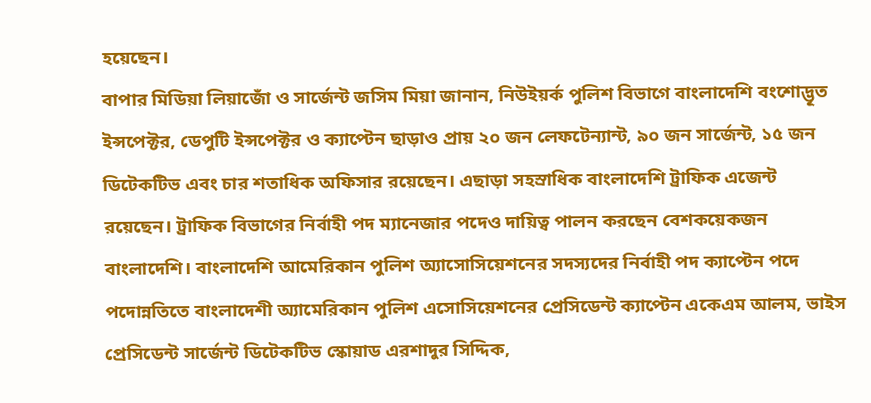হয়েছেন।
বাপার মিডিয়া লিয়াজোঁ ও সার্জেন্ট জসিম মিয়া জানান, নিউইয়র্ক পুলিশ বিভাগে বাংলাদেশি বংশোদ্ভূত ইন্সপেক্টর, ডেপুটি ইন্সপেক্টর ও ক্যাপ্টেন ছাড়াও প্রায় ২০ জন লেফটেন্যান্ট, ৯০ জন সার্জেন্ট, ১৫ জন ডিটেকটিভ এবং চার শতাধিক অফিসার রয়েছেন। এছাড়া সহস্রাধিক বাংলাদেশি ট্রাফিক এজেন্ট রয়েছেন। ট্রাফিক বিভাগের নির্বাহী পদ ম্যানেজার পদেও দায়িত্ব পালন করছেন বেশকয়েকজন বাংলাদেশি। বাংলাদেশি আমেরিকান পুলিশ অ্যাসোসিয়েশনের সদস্যদের নির্বাহী পদ ক্যাপ্টেন পদে পদোন্নতিতে বাংলাদেশী অ্যামেরিকান পুলিশ এসোসিয়েশনের প্রেসিডেন্ট ক্যাপ্টেন একেএম আলম, ভাইস প্রেসিডেন্ট সার্জেন্ট ডিটেকটিভ স্কোয়াড এরশাদুর সিদ্দিক,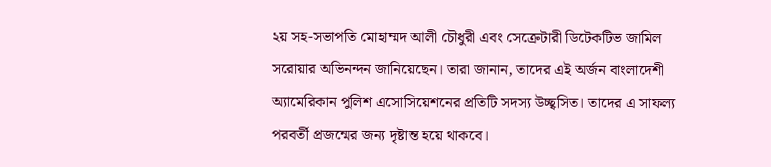২য় সহ-সভাপতি মোহাম্মদ আলী চৌধুরী এবং সেক্রেটারী ডিটেকটিভ জামিল সরোয়ার অভিনন্দন জানিয়েছেন। তারা জানান, তাদের এই অর্জন বাংলাদেশী অ্যামেরিকান পুলিশ এসোসিয়েশনের প্রতিটি সদস্য উচ্ছ্বসিত। তাদের এ সাফল্য পরবর্তী প্রজন্মের জন্য দৃষ্টান্ত হয়ে থাকবে।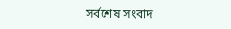সর্বশেষ সংবাদ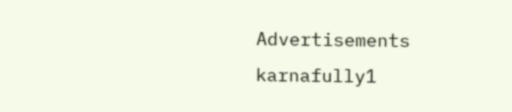Advertisements
karnafully1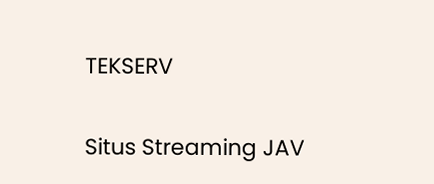TEKSERV

Situs Streaming JAV